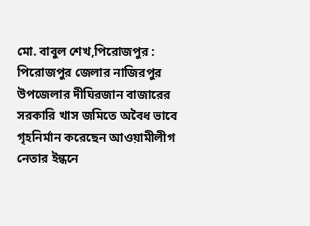মো. বাবুল শেখ,পিরোজপুর : পিরোজপুর জেলার নাজিরপুর উপজেলার দীঘিরজান বাজারের সরকারি খাস জমিতে অবৈধ ভাবে গৃহনির্মান করেছেন আওয়ামীলীগ নেতার ইন্ধনে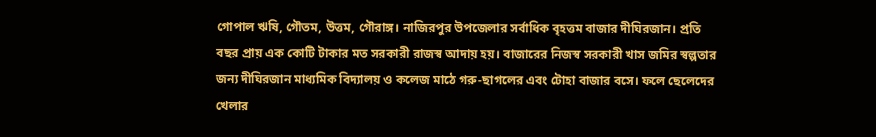গোপাল ঋষি, গৌতম, উত্তম, গৌরাঙ্গ। নাজিরপুর উপজেলার সর্বাধিক বৃহত্তম বাজার দীঘিরজান। প্রতি বছর প্রায় এক কোটি টাকার মত সরকারী রাজস্ব আদায় হয়। বাজারের নিজস্ব সরকারী খাস জমির স্বল্পতার জন্য দীঘিরজান মাধ্যমিক বিদ্যালয় ও কলেজ মাঠে গরু-ছাগলের এবং টোহা বাজার বসে। ফলে ছেলেদের খেলার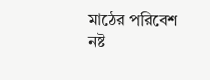মাঠের পরিবেশ নষ্ট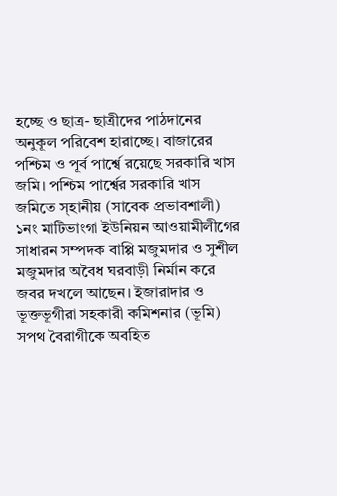হচ্ছে ও ছাত্র- ছাত্রীদের পাঠদানের অনুকূল পরিবেশ হারাচ্ছে। বাজারের পশ্চিম ও পূর্ব পার্শ্বে রয়েছে সরকারি খাস জমি। পশ্চিম পার্শ্বের সরকারি খাস জমিতে স্হানীয় (সাবেক প্রভাবশালী) ১নং মাটিভাংগা ইউনিয়ন আওয়ামীলীগের সাধারন সম্পদক বাপ্পি মজুমদার ও সুশীল মজুমদার অবৈধ ঘরবাড়ী নির্মান করে জবর দখলে আছেন।‌‌ ইজারাদার ও ভূক্তভূগীরা সহকারী কমিশনার (ভূমি) সপথ বৈরাগীকে অবহিত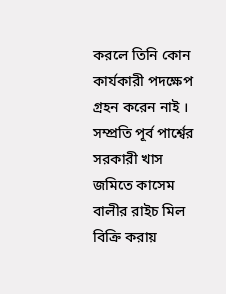করলে তিনি কোন কার্যকারী পদক্ষেপ গ্রহন করেন নাই ।
সম্প্রতি পূর্ব পার্শ্বের সরকারী খাস জমিতে কাসেম বালীর রাইচ মিল বিক্রি করায়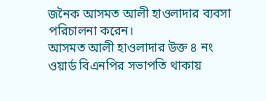জনৈক আসমত আলী হাওলাদার ব্যবসা পরিচালনা করেন।
আসমত আলী হাওলাদার উক্ত ৪ নং ওয়ার্ড বিএনপির সভাপতি থাকায়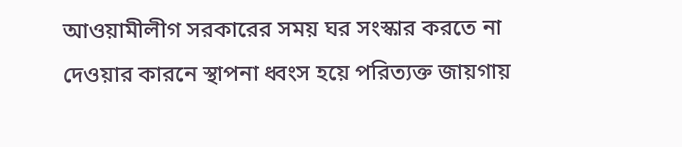আওয়ামীলীগ সরকারের সময় ঘর সংস্কার করতে না দেওয়ার কারনে স্থাপনা ধ্বংস হয়ে পরিত্যক্ত জায়গায়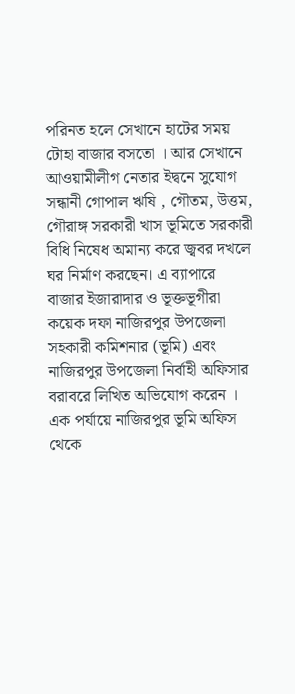পরিনত হলে সেখানে হাটের সময় টোহা বাজার বসতো । আর সেখানে আওয়ামীলীগ নেতার ইদ্বনে সুযোগ সন্ধানী গোপাল ঋষি , গৌতম, উত্তম, গৌরাঙ্গ সরকারী খাস ভূমিতে সরকারী বিধি নিষেধ অমান্য করে জ্ববর দখলে ঘর নির্মাণ করছেন। এ ব্যাপারে বাজার ইজারাদার ও ভূক্তভূগীরা কয়েক দফা নাজিরপুর উপজেলা সহকারী কমিশনার (ভূমি) এবং নাজিরপুর উপজেলা নির্বাহী অফিসার বরাবরে লিখিত অভিযোগ করেন । এক পর্যায়ে নাজিরপুর ভূমি অফিস থেকে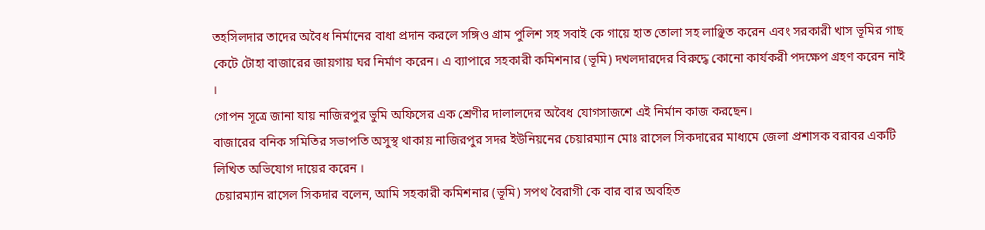তহসিলদার তাদের অবৈধ নির্মানের বাধা প্রদান করলে সঙ্গিও গ্রাম পুলিশ সহ সবাই কে গায়ে হাত তোলা সহ লাঞ্ছিত করেন এবং সরকারী খাস ভূমির গাছ কেটে টোহা বাজারের জায়গায় ঘর নির্মাণ করেন। এ ব্যাপারে সহকারী কমিশনার (ভূমি) দখলদারদের বিরুদ্ধে কোনো কার্যকরী পদক্ষেপ গ্রহণ করেন নাই ।
গোপন সূত্রে জানা যায় নাজিরপুর ভুমি অফিসের এক শ্রেণীর দালালদের অবৈধ যোগসাজশে এই নির্মান কাজ করছেন।
বাজারের বনিক সমিতির সভাপতি অসুস্থ থাকায় নাজিরপুর সদর ইউনিয়নের চেয়ারম্যান মোঃ রাসেল সিকদারের মাধ্যমে জেলা প্রশাসক বরাবর একটি লিখিত অভিযোগ দায়ের করেন ।
চেয়ারম্যান রাসেল সিকদার বলেন, আমি সহকারী কমিশনার (ভূমি) সপথ বৈরাগী কে বার বার অবহিত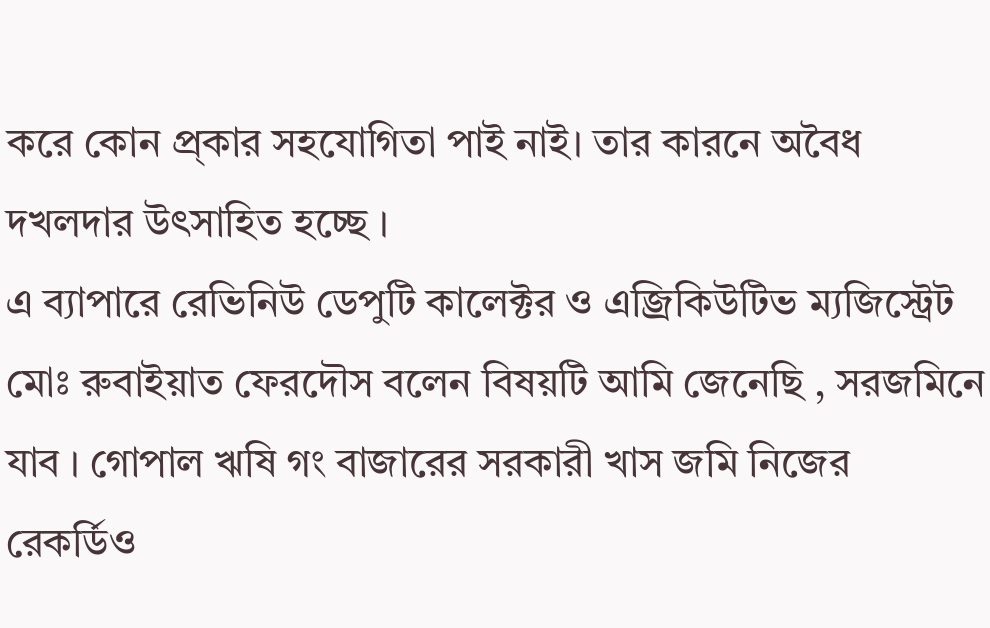করে কোন প্র্কার সহযোগিতা পাই নাই। তার কারনে অবৈধ দখলদার উৎসাহিত হচ্ছে ।
এ ব্যাপারে রেভিনিউ ডেপুটি কালেক্টর ও এজ্রিকিউটিভ ম্যজিস্ট্রেট মোঃ রুবাইয়াত ফেরদৌস বলেন বিষয়টি আমি জেনেছি , সরজমিনে যাব । গোপাল ঋষি গং বাজারের সরকারী খাস জমি নিজের রেকর্ডিও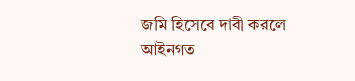জমি হিসেবে দাবী করলে আইনগত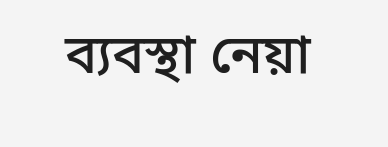ব্যবস্থা নেয়া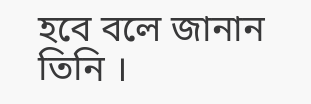হবে বলে জানান তিনি ।